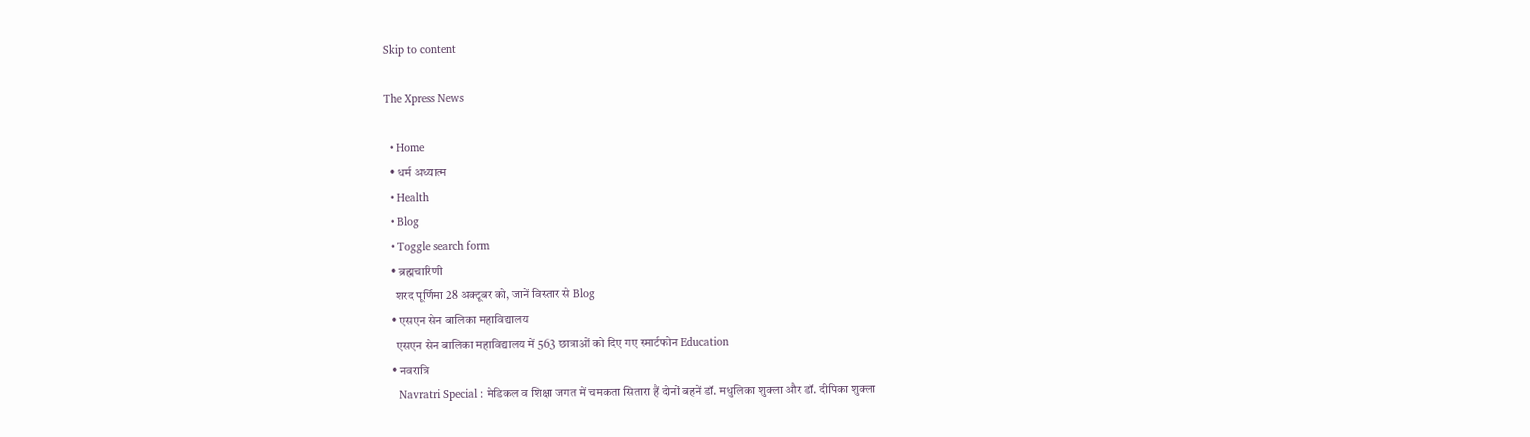Skip to content

The Xpress News

  • Home
  • धर्म अध्यात्म
  • Health
  • Blog
  • Toggle search form
  • ब्रह्मचारिणी
    शरद पूर्णिमा 28 अक्टूबर को, जानें विस्तार से Blog
  • एसएन सेन बालिका महाविद्यालय
    एसएन सेन बालिका महाविद्यालय में 563 छात्राओं को दिए गए स्मार्टफोन Education
  • नवरात्रि
    Navratri Special : मेडिकल व शिक्षा जगत में चमकता सितारा हैं दोनों बहनें डॉ. मधुलिका शुक्ला और डॉ. दीपिका शुक्ला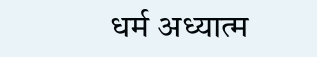धर्म अध्यात्म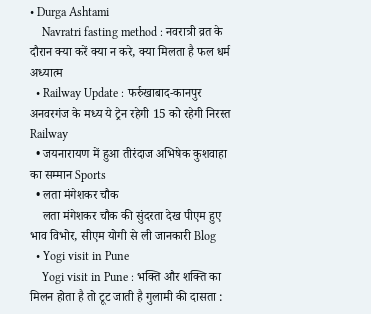• Durga Ashtami
    Navratri fasting method : नवरात्री व्रत के दौरान क्या करें क्या न करे, क्‍या मिलता है फल धर्म अध्यात्म
  • Railway Update : फर्रुखाबाद-कानपुर अनवरगंज के मध्य ये ट्रेन रहेगी 15 को रहेगी निरस्त Railway
  • जयनारायण में हुआ तीरंदाज अभिषेक कुशवाहा का सम्मान Sports
  • लता मंगेशकर चौक
    लता मंगेशकर चौक की सुंदरता देख पीएम हुए भाव विभोर, सीएम योगी से ली जानकारी Blog
  • Yogi visit in Pune
    Yogi visit in Pune : भक्ति और शक्ति का मिलन होता है तो टूट जाती है गुलामी की दासता :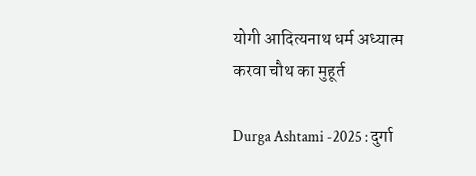योगी आदित्यनाथ धर्म अध्यात्म
करवा चौथ का मुहूर्त

Durga Ashtami -2025 : दुर्गा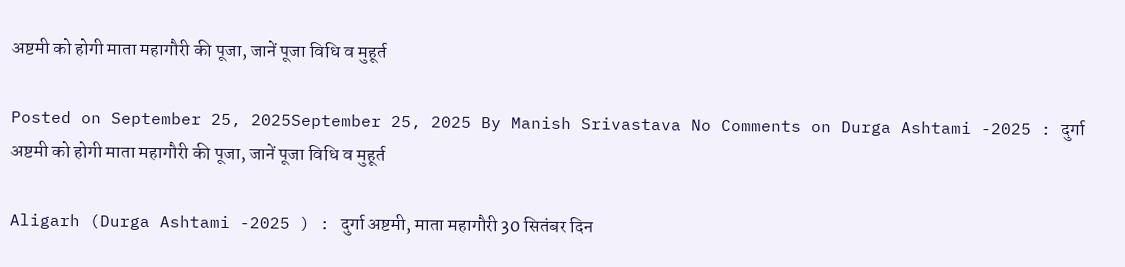अष्टमी को होगी माता महागौरी की पूजा, जानें पूजा विधि व मुहूर्त

Posted on September 25, 2025September 25, 2025 By Manish Srivastava No Comments on Durga Ashtami -2025 : दुर्गा अष्टमी को होगी माता महागौरी की पूजा, जानें पूजा विधि व मुहूर्त

Aligarh (Durga Ashtami -2025 ) : दुर्गा अष्टमी, माता महागौरी 30 सितंबर दिन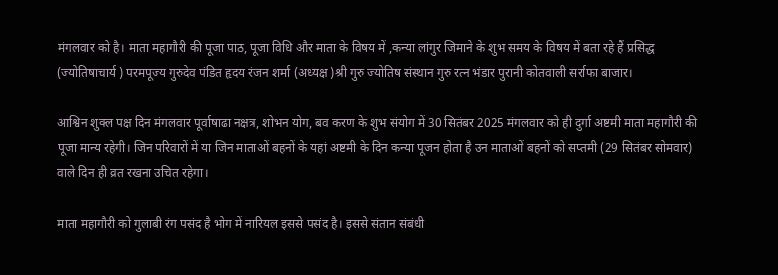मंगलवार को है। माता महागौरी की पूजा पाठ, पूजा विधि और माता के विषय में ,कन्या लांगुर जिमाने के शुभ समय के विषय में बता रहे हैं प्रसिद्ध (ज्योतिषाचार्य ) परमपूज्य गुरुदेव पंडित हृदय रंजन शर्मा (अध्यक्ष )श्री गुरु ज्योतिष संस्थान गुरु रत्न भंडार पुरानी कोतवाली सर्राफा बाजार।

आश्विन शुक्ल पक्ष दिन मंगलवार पूर्वाषाढा नक्षत्र, शोभन योग, बव करण के शुभ संयोग में 30 सितंबर 2025 मंगलवार को ही दुर्गा अष्टमी माता महागौरी की पूजा मान्य रहेगी। जिन परिवारों में या जिन माताओं बहनों के यहां अष्टमी के दिन कन्या पूजन होता है उन माताओं बहनों को सप्तमी (29 सितंबर सोमवार) वाले दिन ही व्रत रखना उचित रहेगा।

माता महागौरी को गुलाबी रंग पसंद है भोग में नारियल इससे पसंद है। इससे संतान संबंधी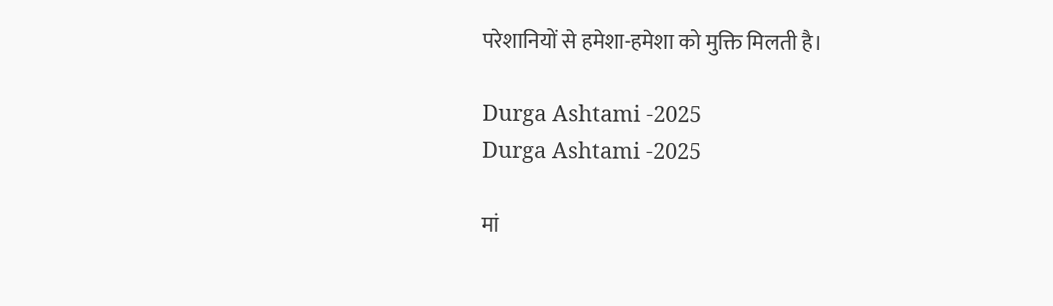परेशानियों से हमेशा-हमेशा को मुक्ति मिलती है।

Durga Ashtami -2025
Durga Ashtami -2025

मां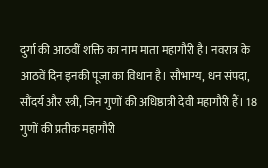दुर्गा की आठवीं शक्ति का नाम माता महागौरी है। नवरात्र के आठवें दिन इनकी पूजा का विधान है। सौभाग्य, धन संपदा, सौंदर्य और स्त्री, जिन गुणों की अधिष्ठात्री देवी महागौरी हैं। 18 गुणों की प्रतीक महागौरी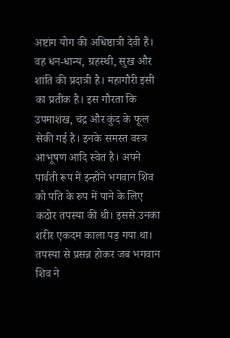अष्टांग योग की अधिष्ठात्री देवी हैं। वह धन-धान्य, ग्रहस्थी, सुख और शांति की प्रदात्री है। महागौरी इसी का प्रतीक है। इस गौरता कि उपमाशंख, चंद्र और कुंद के फूल सेकी गई है। इनके समस्त वस्त्र आभूषण आदि स्वेत है। अपने पार्वती रूप में इन्होंने भगवान शिव को पति के रुप में पाने के लिए कठोर तपस्या की थी। इससे उनका शरीर एकदम काला पड़ गया था। तपस्या से प्रसन्न होकर जब भगवान शिव ने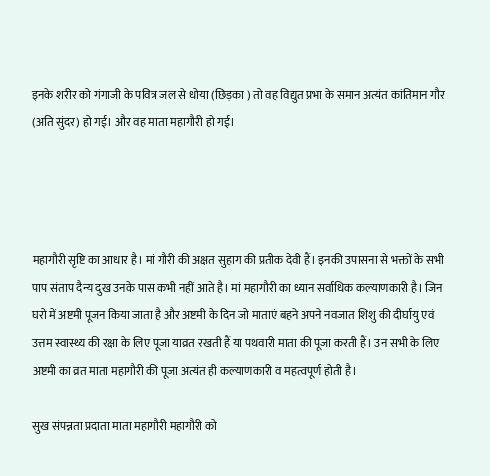इनके शरीर को गंगाजी के पवित्र जल से धोया (छिड़का ) तो वह विद्युत प्रभा के समान अत्यंत कांतिमान गौर (अति सुंदर) हो गई। और वह माता महागौरी हो गई।




महागौरी सृष्टि का आधार है। मां गौरी की अक्षत सुहाग की प्रतीक देवी हैं। इनकी उपासना से भक्तों के सभी पाप संताप दैन्य दुख उनके पास कभी नहीं आते है। मां महागौरी का ध्यान सर्वाधिक कल्याणकारी है। जिन घरो में अष्टमी पूजन किया जाता है और अष्टमी के दिन जो माताएं बहने अपने नवजात शिशु की दीर्घायु एवं उत्तम स्वास्थ्य की रक्षा के लिए पूजा याव्रत रखती हैं या पथवारी माता की पूजा करती हैं। उन सभी के लिए अष्टमी का व्रत माता महागौरी की पूजा अत्यंत ही कल्याणकारी व महत्वपूर्ण होती है।

सुख संपन्नता प्रदाता माता महागौरी महागौरी को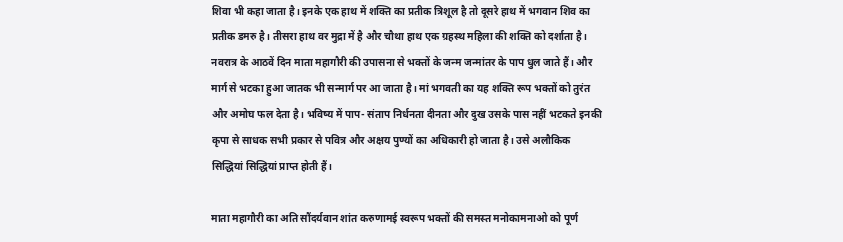शिवा भी कहा जाता है। इनके एक हाथ में शक्ति का प्रतीक त्रिशूल है तो दूसरे हाथ में भगवान शिव का प्रतीक डमरु है। तीसरा हाथ वर मुद्रा में है और चौथा हाथ एक ग्रहस्थ महिला की शक्ति को दर्शाता है। नवरात्र के आठवें दिन माता महागौरी की उपासना से भक्तों के जन्म जन्मांतर के पाप धुल जाते हैं। और मार्ग से भटका हुआ जातक भी सन्मार्ग पर आ जाता है। मां भगवती का यह शक्ति रूप भक्तों को तुरंत और अमोघ फल देता है। भविष्य में पाप- संताप निर्धनता दीनता और दुख उसके पास नहीं भटकते इनकी कृपा से साधक सभी प्रकार से पवित्र और अक्षय पुण्यों का अधिकारी हो जाता है। उसे अलौकिक सिद्धियां सिद्धियां प्राप्त होती हैं।

माता महागौरी का अति सौंदर्यवान शांत करुणामई स्वरूप भक्तों की समस्त मनोकामनाओ को पूर्ण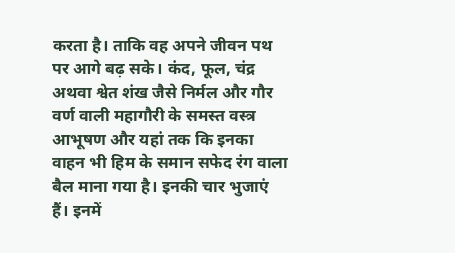करता है। ताकि वह अपने जीवन पथ पर आगे बढ़ सके। कंद, फूल, चंद्र अथवा श्वेत शंख जैसे निर्मल और गौर वर्ण वाली महागौरी के समस्त वस्त्र आभूषण और यहां तक कि इनका वाहन भी हिम के समान सफेद रंग वाला बैल माना गया है। इनकी चार भुजाएं हैं। इनमें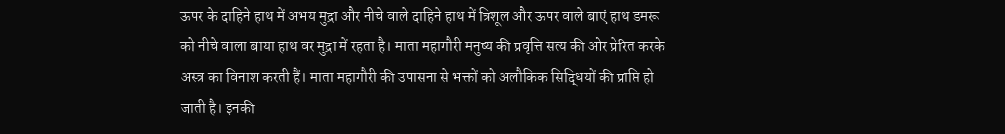ऊपर के दाहिने हाथ में अभय मुद्रा और नीचे वाले दाहिने हाथ में त्रिशूल और ऊपर वाले बाएं हाथ डमरू को नीचे वाला बाया हाथ वर मुद्रा में रहता है। माता महागौरी मनुष्य की प्रवृत्ति सत्य की ओर प्रेरित करके अस्त्र का विनाश करती हैं। माता महागौरी की उपासना से भक्तों को अलौकिक सिद्धियों की प्राप्ति हो जाती है। इनकी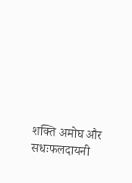शक्ति अमोघ और सधःफलदायनी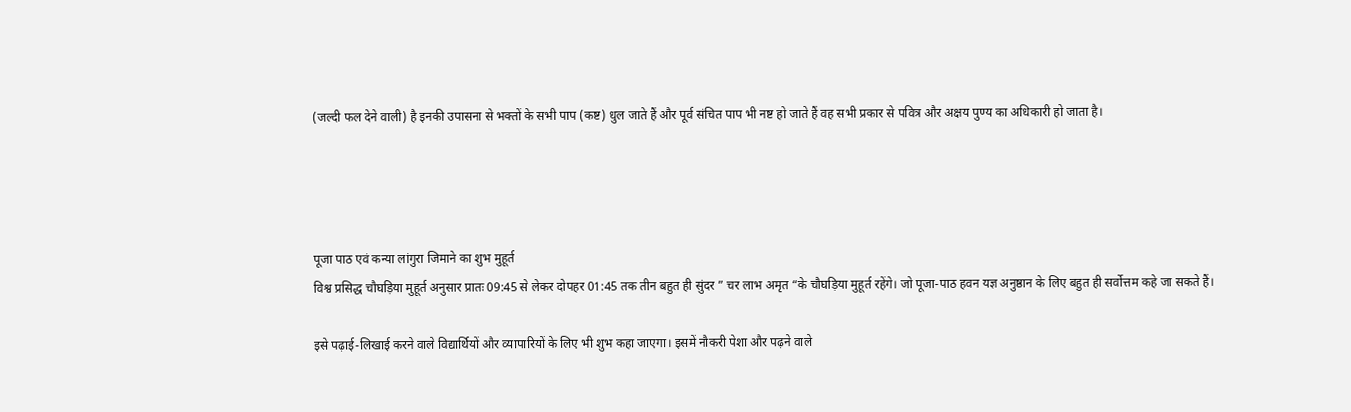(जल्दी फल देने वाली) है इनकी उपासना से भक्तों के सभी पाप (कष्ट) धुल जाते हैं और पूर्व संचित पाप भी नष्ट हो जाते हैं वह सभी प्रकार से पवित्र और अक्षय पुण्य का अधिकारी हो जाता है।




पूजा पाठ एवं कन्या लांगुरा जिमाने का शुभ मुहूर्त
विश्व प्रसिद्ध चौघड़िया मुहूर्त अनुसार प्रातः 09:45 से लेकर दोपहर 01:45 तक तीन बहुत ही सुंदर ” चर लाभ अमृत “के चौघड़िया मुहूर्त रहेंगे। जो पूजा-पाठ हवन यज्ञ अनुष्ठान के लिए बहुत ही सर्वोत्तम कहे जा सकते हैं।

इसे पढ़ाई-लिखाई करने वाले विद्यार्थियों और व्यापारियों के लिए भी शुभ कहा जाएगा। इसमें नौकरी पेशा और पढ़ने वाले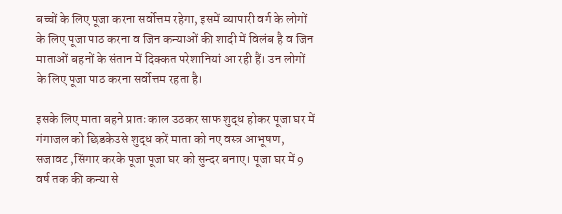बच्चों के लिए पूजा करना सर्वोत्तम रहेगा, इसमें व्यापारी वर्ग के लोगों के लिए पूजा पाठ करना व जिन कन्याओं की शादी में विलंब है व जिन माताओं बहनों के संतान में दिक्कत परेशानियां आ रही हैं। उन लोगों के लिए पूजा पाठ करना सर्वोत्तम रहता है।

इसके लिए माता बहने प्रातः काल उठकर साफ शुद्ध होकर पूजा घर में गंगाजल को छिडकेउसे शुद्ध करें माता को नए वस्त्र आभूषण, सजावट ,सिंगार करके पूजा पूजा घर को सुन्दर बनाए। पूजा घर में 9 वर्ष तक की कन्या से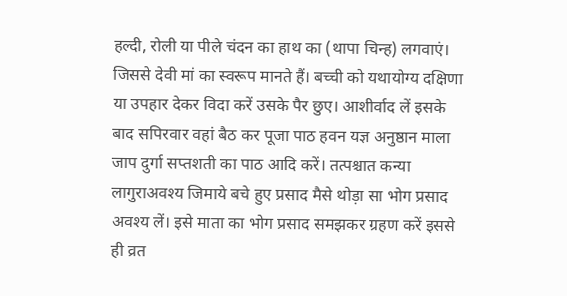हल्दी, रोली या पीले चंदन का हाथ का (थापा चिन्ह) लगवाएं। जिससे देवी मां का स्वरूप मानते हैं। बच्ची को यथायोग्य दक्षिणा या उपहार देकर विदा करें उसके पैर छुए। आशीर्वाद लें इसके बाद सपिरवार वहां बैठ कर पूजा पाठ हवन यज्ञ अनुष्ठान माला जाप दुर्गा सप्तशती का पाठ आदि करें। तत्पश्चात कन्या लागुराअवश्य जिमाये बचे हुए प्रसाद मैसे थोड़ा सा भोग प्रसाद अवश्य लें। इसे माता का भोग प्रसाद समझकर ग्रहण करें इससे ही व्रत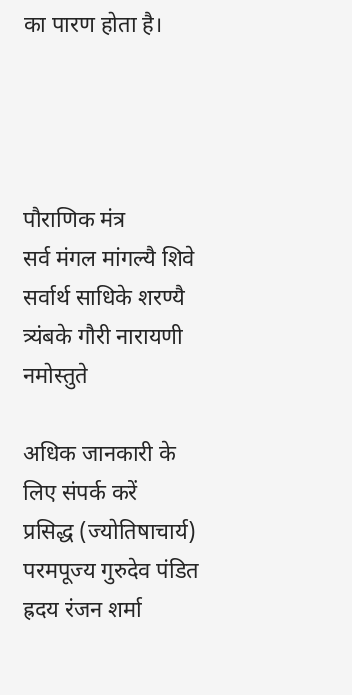का पारण होता है।




पौराणिक मंत्र
सर्व मंगल मांगल्यै शिवे सर्वार्थ साधिके शरण्यै त्र्यंबके गौरी नारायणी नमोस्तुते

अ‍धिक जानकारी के लिए संपर्क करें
प्रसिद्ध (ज्योतिषाचार्य) परमपूज्य गुरुदेव पंडित ह्रदय रंजन शर्मा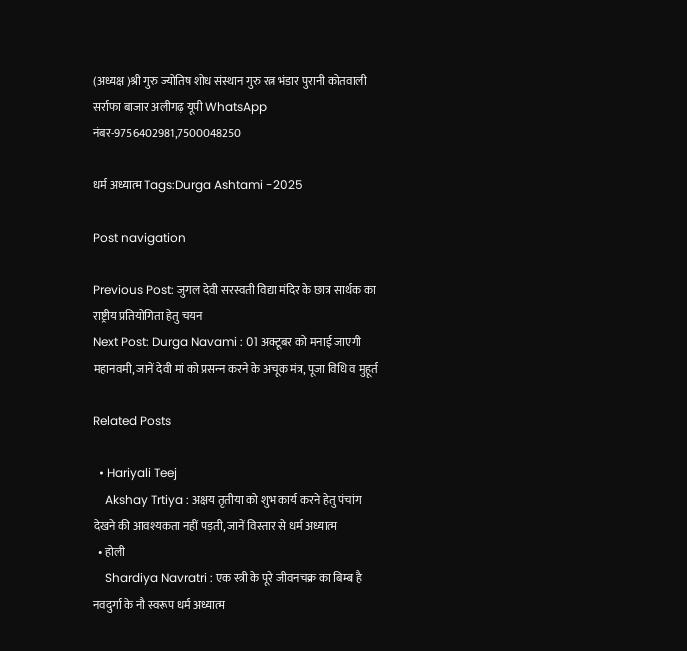(अध्यक्ष )श्री गुरु ज्योतिष शोध संस्थान गुरु रत्न भंडार पुरानी कोतवाली सर्राफा बाजार अलीगढ़ यूपी WhatsApp नंबर-9756402981,7500048250

धर्म अध्यात्म Tags:Durga Ashtami -2025

Post navigation

Previous Post: जुगल देवी सरस्वती विद्या मंदिर के छात्र सार्थक का राष्ट्रीय प्रतियोगिता हेतु चयन
Next Post: Durga Navami : 01 अक्टूबर को मनाई जाएगी महानवमी, जानें देवी मां को प्रसन्‍न करने के अचूक मंत्र, पूजा विधि व मुहूर्त

Related Posts

  • Hariyali Teej
    Akshay Trtiya : अक्षय तृतीया को शुभ कार्य करने हेतु पंचांग देखने की आवश्यकता नहीं पड़ती, जानें विस्तार से धर्म अध्यात्म
  • होली
    Shardiya Navratri : एक स्त्री के पूरे जीवनचक्र का बिम्ब है नवदुर्गा के नौ स्वरूप धर्म अध्यात्म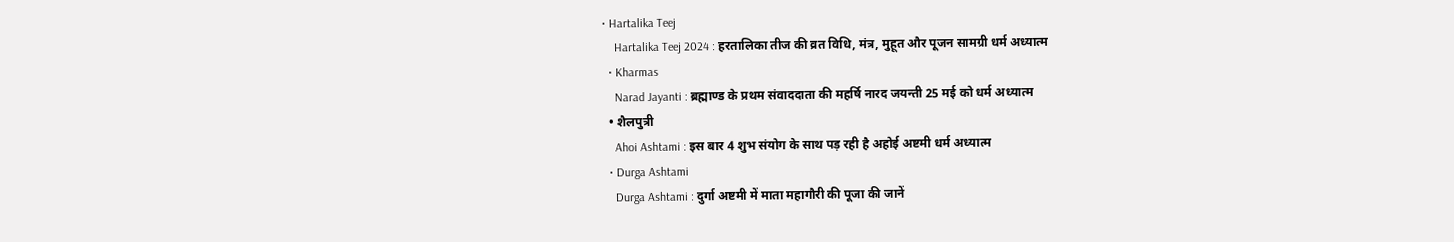• Hartalika Teej
    Hartalika Teej 2024 : हरतालिका तीज की व्रत विधि, मंत्र, मुहूत और पूजन सामग्री धर्म अध्यात्म
  • Kharmas
    Narad Jayanti : ब्रह्माण्ड के प्रथम संवाददाता की महर्षि नारद जयन्ती 25 मई को धर्म अध्यात्म
  • शैलपुत्री
    Ahoi Ashtami : इस बार 4 शुभ संयोग के साथ पड़ रही है अहोई अष्टमी धर्म अध्यात्म
  • Durga Ashtami
    Durga Ashtami : दुर्गा अष्टमी में माता महागौरी की पूजा की जानें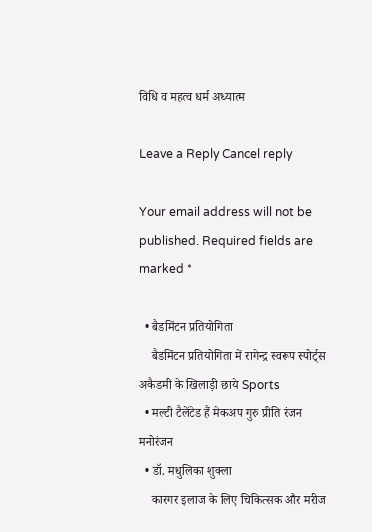विधि व महत्व धर्म अध्यात्म

Leave a Reply Cancel reply

Your email address will not be published. Required fields are marked *

  • बैडमिंटन प्रतियोगिता
    बैडमिंटन प्रतियोगिता में रागेन्द्र स्वरूप स्पोर्ट्स अकैडमी के खिलाड़ी छाये Sports
  • मल्टी टैलेंटेड हैं मेकअप गुरु प्रीति रंजन मनोरंजन
  • डॉ. मधुलिका शुक्ला
    कारगर इलाज के लिए चिकित्सक और मरीज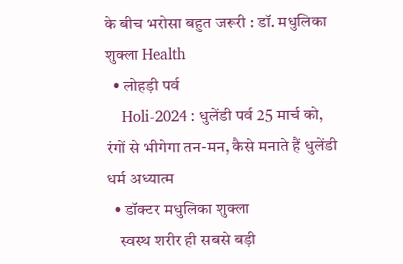के बीच भरोसा बहुत जरूरी : डॉ. मधुलिका शुक्ला Health
  • लोहड़ी पर्व
    Holi-2024 : धुलेंडी पर्व 25 मार्च को, रंगों से भीगेगा तन-मन, कैसे मनाते हैं धुलेंडी धर्म अध्यात्म
  • डॉक्टर मधुलिका शुक्ला
    स्वस्थ शरीर ही सबसे बड़ी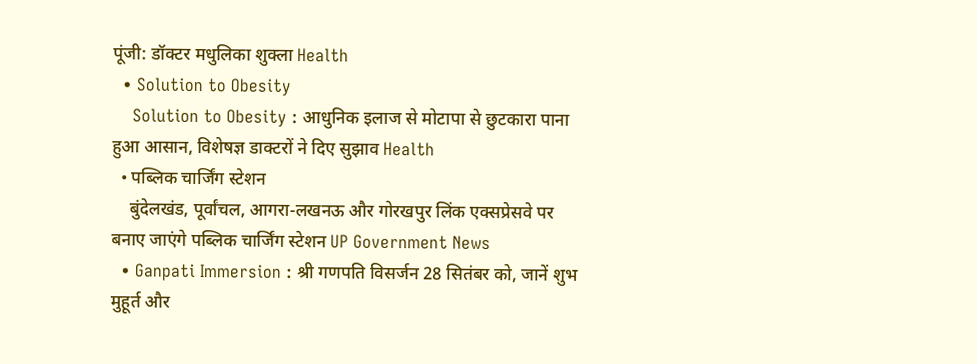पूंजी: डॉक्टर मधुलिका शुक्ला Health
  • Solution to Obesity
    Solution to Obesity : आधुनिक इलाज से मोटापा से छुटकारा पाना हुआ आसान, विशेषज्ञ डाक्टरों ने दिए सुझाव Health
  • पब्लिक चार्जिंग स्टेशन
    बुंदेलखंड, पूर्वांचल, आगरा-लखनऊ और गोरखपुर लिंक एक्सप्रेसवे पर बनाए जाएंगे पब्लिक चार्जिंग स्टेशन UP Government News
  • Ganpati Immersion : श्री गणपति विसर्जन 28 सितंबर को, जानें शुभ मुहूर्त और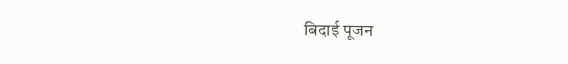बिदाई पूजन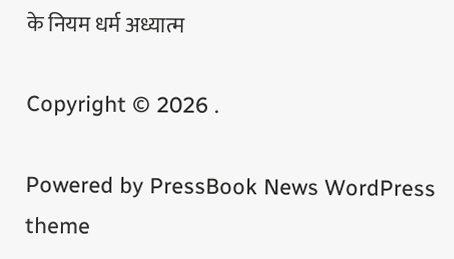के नियम धर्म अध्यात्म

Copyright © 2026 .

Powered by PressBook News WordPress theme